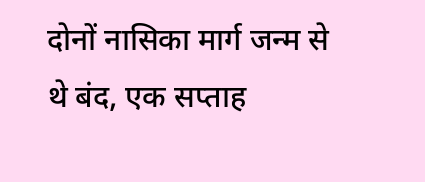दोनों नासिका मार्ग जन्म से थे बंद, एक सप्ताह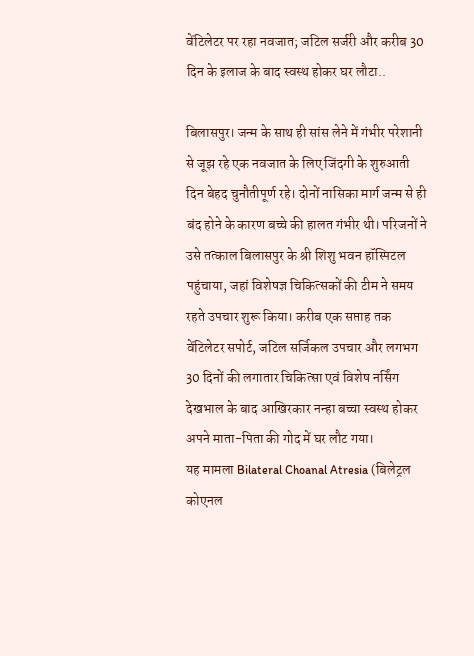वेंटिलेटर पर रहा नवजात; जटिल सर्जरी और करीब 30 दिन के इलाज के बाद स्वस्थ होकर घर लौटा..

बिलासपुर। जन्म के साथ ही सांस लेने में गंभीर परेशानी से जूझ रहे एक नवजात के लिए जिंदगी के शुरुआती दिन बेहद चुनौतीपूर्ण रहे। दोनों नासिका मार्ग जन्म से ही बंद होने के कारण बच्चे की हालत गंभीर थी। परिजनों ने उसे तत्काल बिलासपुर के श्री शिशु भवन हॉस्पिटल पहुंचाया, जहां विशेषज्ञ चिकित्सकों की टीम ने समय रहते उपचार शुरू किया। करीब एक सप्ताह तक वेंटिलेटर सपोर्ट, जटिल सर्जिकल उपचार और लगभग 30 दिनों की लगातार चिकित्सा एवं विशेष नर्सिंग देखभाल के बाद आखिरकार नन्हा बच्चा स्वस्थ होकर अपने माता-पिता की गोद में घर लौट गया।
यह मामला Bilateral Choanal Atresia (बिलेट्रल कोएनल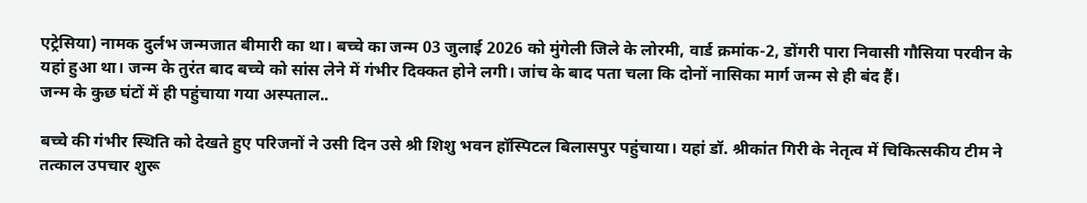एट्रेसिया) नामक दुर्लभ जन्मजात बीमारी का था। बच्चे का जन्म 03 जुलाई 2026 को मुंगेली जिले के लोरमी, वार्ड क्रमांक-2, डोंगरी पारा निवासी गौसिया परवीन के यहां हुआ था। जन्म के तुरंत बाद बच्चे को सांस लेने में गंभीर दिक्कत होने लगी। जांच के बाद पता चला कि दोनों नासिका मार्ग जन्म से ही बंद हैं।
जन्म के कुछ घंटों में ही पहुंचाया गया अस्पताल..

बच्चे की गंभीर स्थिति को देखते हुए परिजनों ने उसी दिन उसे श्री शिशु भवन हॉस्पिटल बिलासपुर पहुंचाया। यहां डॉ. श्रीकांत गिरी के नेतृत्व में चिकित्सकीय टीम ने तत्काल उपचार शुरू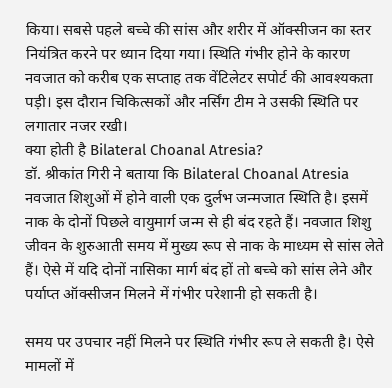किया। सबसे पहले बच्चे की सांस और शरीर में ऑक्सीजन का स्तर नियंत्रित करने पर ध्यान दिया गया। स्थिति गंभीर होने के कारण नवजात को करीब एक सप्ताह तक वेंटिलेटर सपोर्ट की आवश्यकता पड़ी। इस दौरान चिकित्सकों और नर्सिंग टीम ने उसकी स्थिति पर लगातार नजर रखी।
क्या होती है Bilateral Choanal Atresia?
डॉ. श्रीकांत गिरी ने बताया कि Bilateral Choanal Atresia नवजात शिशुओं में होने वाली एक दुर्लभ जन्मजात स्थिति है। इसमें नाक के दोनों पिछले वायुमार्ग जन्म से ही बंद रहते हैं। नवजात शिशु जीवन के शुरुआती समय में मुख्य रूप से नाक के माध्यम से सांस लेते हैं। ऐसे में यदि दोनों नासिका मार्ग बंद हों तो बच्चे को सांस लेने और पर्याप्त ऑक्सीजन मिलने में गंभीर परेशानी हो सकती है।

समय पर उपचार नहीं मिलने पर स्थिति गंभीर रूप ले सकती है। ऐसे मामलों में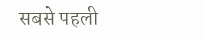सबसे पहली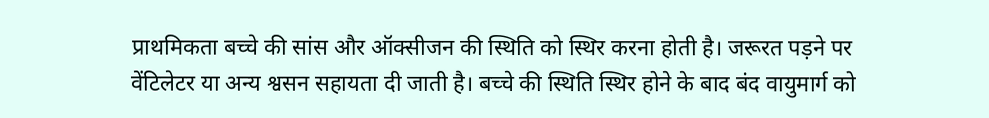प्राथमिकता बच्चे की सांस और ऑक्सीजन की स्थिति को स्थिर करना होती है। जरूरत पड़ने पर वेंटिलेटर या अन्य श्वसन सहायता दी जाती है। बच्चे की स्थिति स्थिर होने के बाद बंद वायुमार्ग को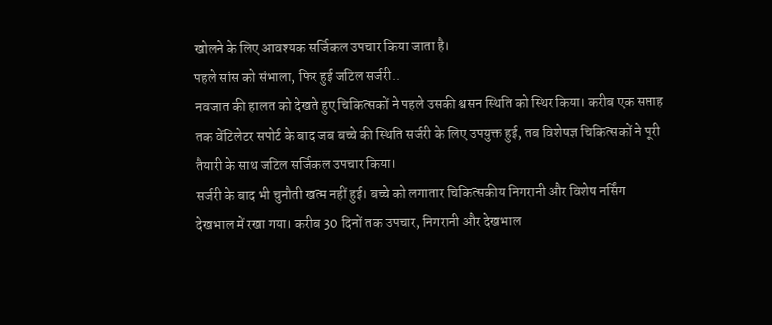खोलने के लिए आवश्यक सर्जिकल उपचार किया जाता है।
पहले सांस को संभाला, फिर हुई जटिल सर्जरी..
नवजात की हालत को देखते हुए चिकित्सकों ने पहले उसकी श्वसन स्थिति को स्थिर किया। करीब एक सप्ताह तक वेंटिलेटर सपोर्ट के बाद जब बच्चे की स्थिति सर्जरी के लिए उपयुक्त हुई, तब विशेषज्ञ चिकित्सकों ने पूरी तैयारी के साथ जटिल सर्जिकल उपचार किया।
सर्जरी के बाद भी चुनौती खत्म नहीं हुई। बच्चे को लगातार चिकित्सकीय निगरानी और विशेष नर्सिंग देखभाल में रखा गया। करीब 30 दिनों तक उपचार, निगरानी और देखभाल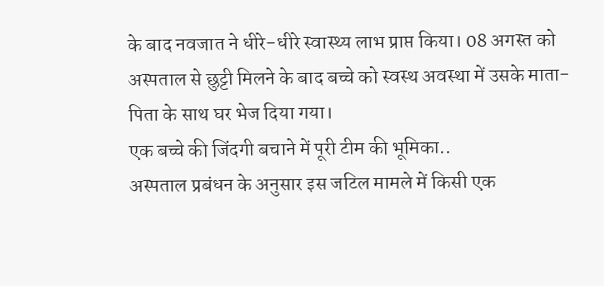के बाद नवजात ने धीरे-धीरे स्वास्थ्य लाभ प्राप्त किया। 08 अगस्त को अस्पताल से छुट्टी मिलने के बाद बच्चे को स्वस्थ अवस्था में उसके माता-पिता के साथ घर भेज दिया गया।
एक बच्चे की जिंदगी बचाने में पूरी टीम की भूमिका..
अस्पताल प्रबंधन के अनुसार इस जटिल मामले में किसी एक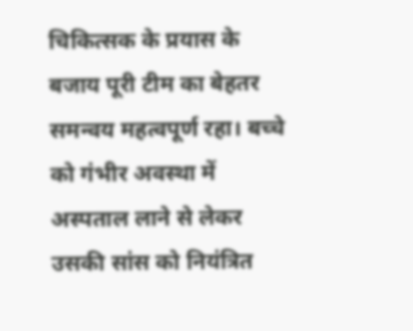चिकित्सक के प्रयास के बजाय पूरी टीम का बेहतर समन्वय महत्वपूर्ण रहा। बच्चे को गंभीर अवस्था में अस्पताल लाने से लेकर उसकी सांस को नियंत्रित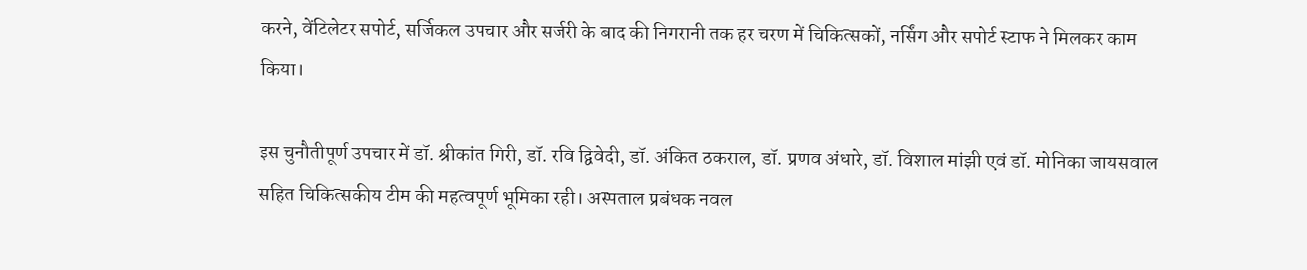करने, वेंटिलेटर सपोर्ट, सर्जिकल उपचार और सर्जरी के बाद की निगरानी तक हर चरण में चिकित्सकों, नर्सिंग और सपोर्ट स्टाफ ने मिलकर काम किया।

इस चुनौतीपूर्ण उपचार में डॉ. श्रीकांत गिरी, डॉ. रवि द्विवेदी, डॉ. अंकित ठकराल, डॉ. प्रणव अंधारे, डॉ. विशाल मांझी एवं डॉ. मोनिका जायसवाल सहित चिकित्सकीय टीम की महत्वपूर्ण भूमिका रही। अस्पताल प्रबंधक नवल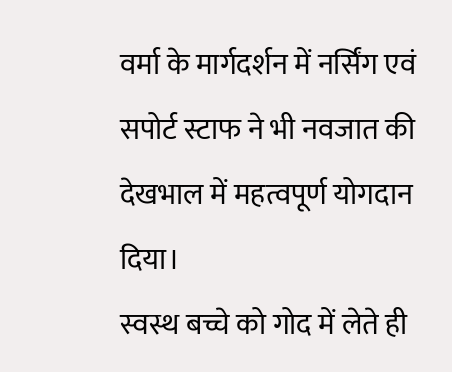वर्मा के मार्गदर्शन में नर्सिंग एवं सपोर्ट स्टाफ ने भी नवजात की देखभाल में महत्वपूर्ण योगदान दिया।
स्वस्थ बच्चे को गोद में लेते ही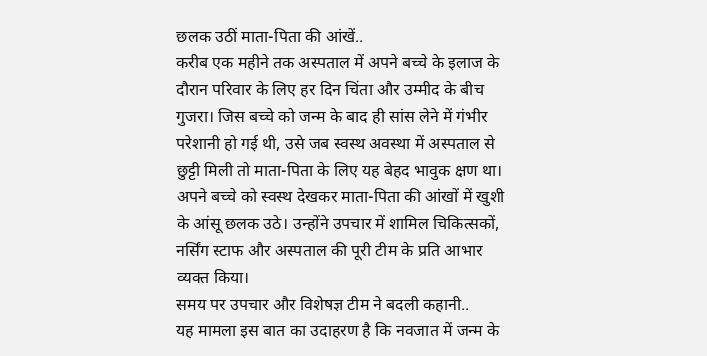छलक उठीं माता-पिता की आंखें..
करीब एक महीने तक अस्पताल में अपने बच्चे के इलाज के दौरान परिवार के लिए हर दिन चिंता और उम्मीद के बीच गुजरा। जिस बच्चे को जन्म के बाद ही सांस लेने में गंभीर परेशानी हो गई थी, उसे जब स्वस्थ अवस्था में अस्पताल से छुट्टी मिली तो माता-पिता के लिए यह बेहद भावुक क्षण था। अपने बच्चे को स्वस्थ देखकर माता-पिता की आंखों में खुशी के आंसू छलक उठे। उन्होंने उपचार में शामिल चिकित्सकों, नर्सिंग स्टाफ और अस्पताल की पूरी टीम के प्रति आभार व्यक्त किया।
समय पर उपचार और विशेषज्ञ टीम ने बदली कहानी..
यह मामला इस बात का उदाहरण है कि नवजात में जन्म के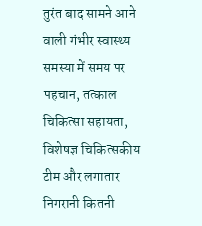तुरंत बाद सामने आने वाली गंभीर स्वास्थ्य समस्या में समय पर पहचान, तत्काल चिकित्सा सहायता, विशेषज्ञ चिकित्सकीय टीम और लगातार निगरानी कितनी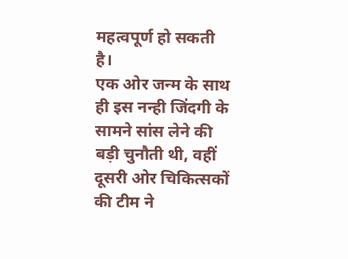महत्वपूर्ण हो सकती है।
एक ओर जन्म के साथ ही इस नन्ही जिंदगी के सामने सांस लेने की बड़ी चुनौती थी, वहीं दूसरी ओर चिकित्सकों की टीम ने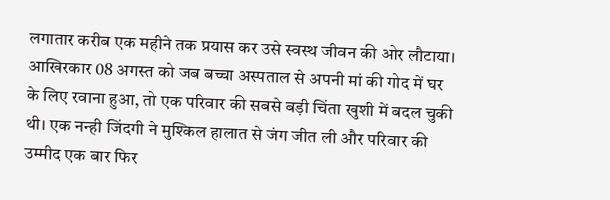लगातार करीब एक महीने तक प्रयास कर उसे स्वस्थ जीवन की ओर लौटाया। आखिरकार 08 अगस्त को जब बच्चा अस्पताल से अपनी मां की गोद में घर के लिए रवाना हुआ, तो एक परिवार की सबसे बड़ी चिंता खुशी में बदल चुकी थी। एक नन्ही जिंदगी ने मुश्किल हालात से जंग जीत ली और परिवार की उम्मीद एक बार फिर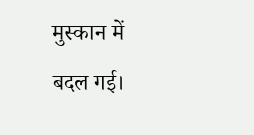मुस्कान में बदल गई।